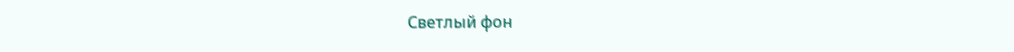Светлый фон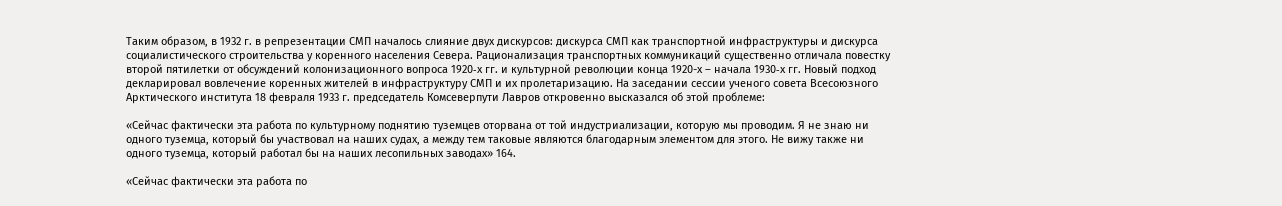Таким образом, в 1932 г. в репрезентации СМП началось слияние двух дискурсов: дискурса СМП как транспортной инфраструктуры и дискурса социалистического строительства у коренного населения Севера. Рационализация транспортных коммуникаций существенно отличала повестку второй пятилетки от обсуждений колонизационного вопроса 1920‐х гг. и культурной революции конца 1920-х – начала 1930‐х гг. Новый подход декларировал вовлечение коренных жителей в инфраструктуру СМП и их пролетаризацию. На заседании сессии ученого совета Всесоюзного Арктического института 18 февраля 1933 г. председатель Комсеверпути Лавров откровенно высказался об этой проблеме:

«Сейчас фактически эта работа по культурному поднятию туземцев оторвана от той индустриализации, которую мы проводим. Я не знаю ни одного туземца, который бы участвовал на наших судах, а между тем таковые являются благодарным элементом для этого. Не вижу также ни одного туземца, который работал бы на наших лесопильных заводах» 164.

«Сейчас фактически эта работа по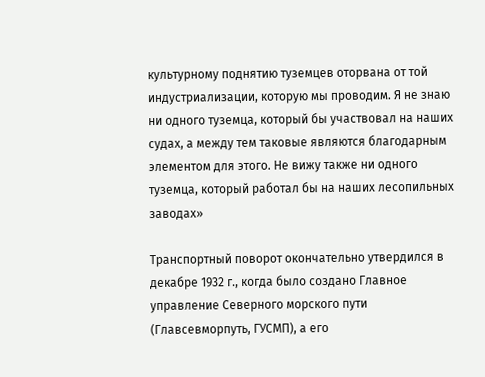культурному поднятию туземцев оторвана от той индустриализации, которую мы проводим. Я не знаю ни одного туземца, который бы участвовал на наших судах, а между тем таковые являются благодарным элементом для этого. Не вижу также ни одного туземца, который работал бы на наших лесопильных заводах»

Транспортный поворот окончательно утвердился в декабре 1932 г., когда было создано Главное управление Северного морского пути (Главсевморпуть, ГУСМП), а его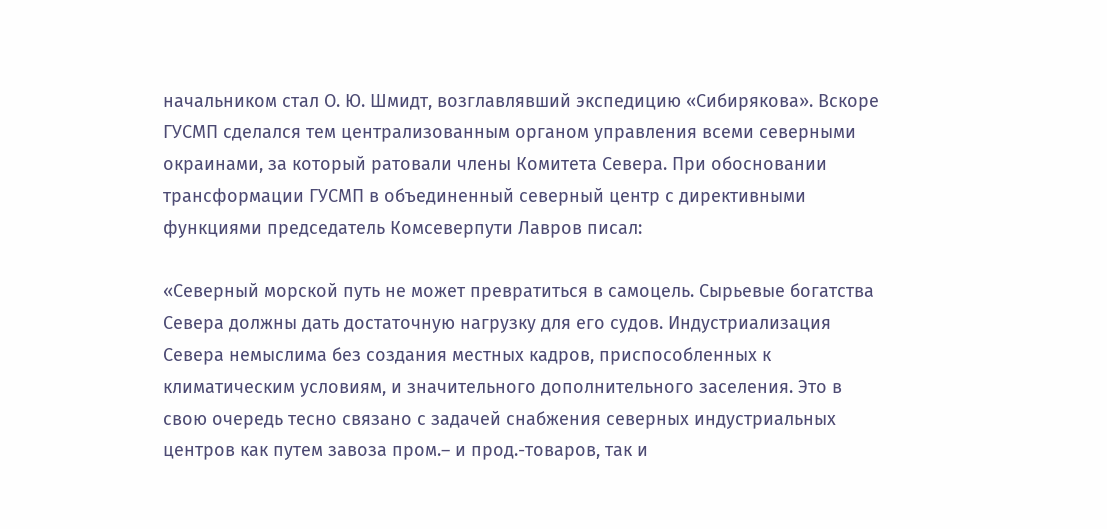начальником стал О. Ю. Шмидт, возглавлявший экспедицию «Сибирякова». Вскоре ГУСМП сделался тем централизованным органом управления всеми северными окраинами, за который ратовали члены Комитета Севера. При обосновании трансформации ГУСМП в объединенный северный центр с директивными функциями председатель Комсеверпути Лавров писал:

«Северный морской путь не может превратиться в самоцель. Сырьевые богатства Севера должны дать достаточную нагрузку для его судов. Индустриализация Севера немыслима без создания местных кадров, приспособленных к климатическим условиям, и значительного дополнительного заселения. Это в свою очередь тесно связано с задачей снабжения северных индустриальных центров как путем завоза пром.– и прод.-товаров, так и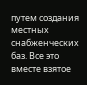путем создания местных снабженческих баз. Все это вместе взятое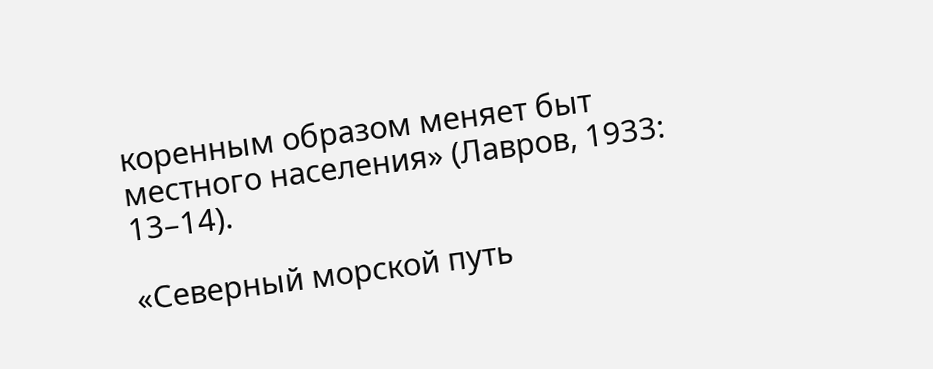коренным образом меняет быт местного населения» (Лавров, 1933: 13–14).

«Северный морской путь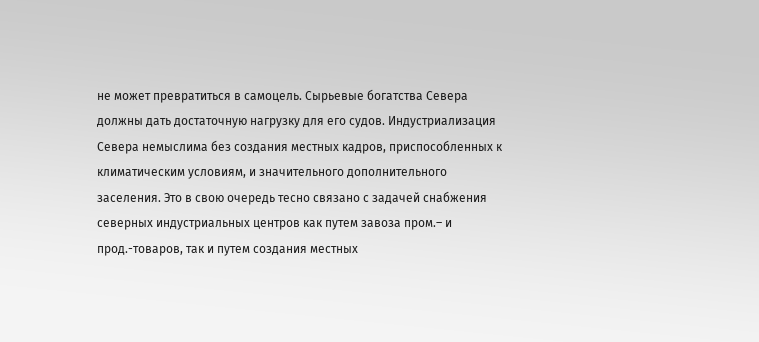не может превратиться в самоцель. Сырьевые богатства Севера должны дать достаточную нагрузку для его судов. Индустриализация Севера немыслима без создания местных кадров, приспособленных к климатическим условиям, и значительного дополнительного заселения. Это в свою очередь тесно связано с задачей снабжения северных индустриальных центров как путем завоза пром.– и прод.-товаров, так и путем создания местных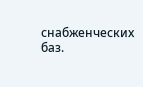снабженческих баз.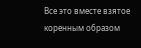Все это вместе взятое коренным образом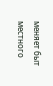меняет быт местного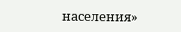населения»